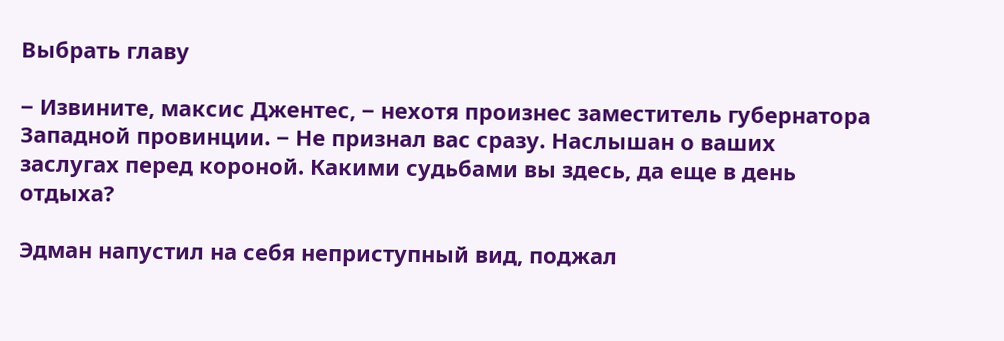Выбрать главу

‒ Извините, максис Джентес, ‒ нехотя произнес заместитель губернатора Западной провинции. ‒ Не признал вас сразу. Наслышан о ваших заслугах перед короной. Какими судьбами вы здесь, да еще в день отдыха?

Эдман напустил на себя неприступный вид, поджал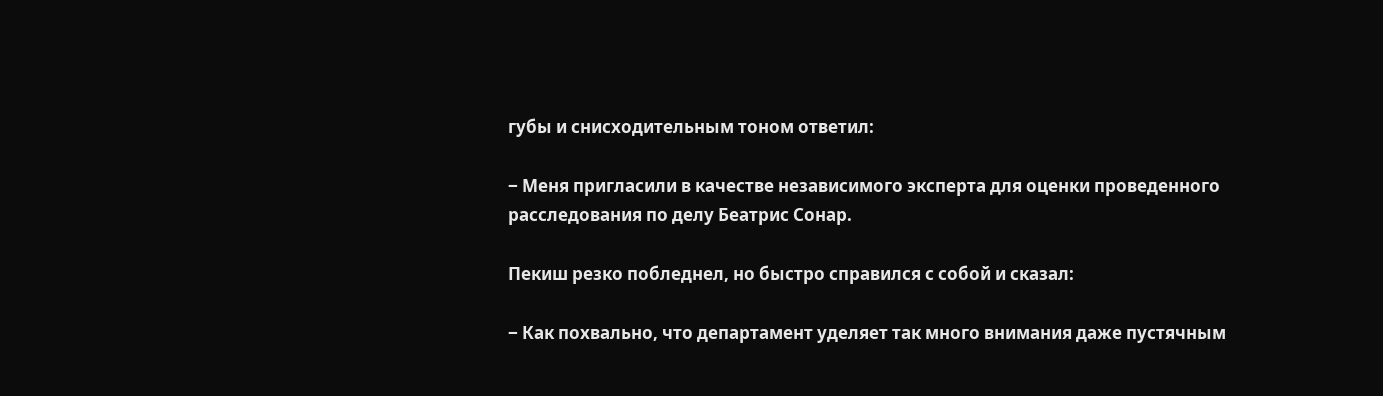губы и снисходительным тоном ответил:

‒ Меня пригласили в качестве независимого эксперта для оценки проведенного расследования по делу Беатрис Сонар.

Пекиш резко побледнел, но быстро справился с собой и сказал:

‒ Как похвально, что департамент уделяет так много внимания даже пустячным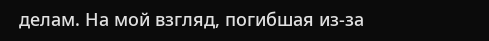делам. На мой взгляд, погибшая из-за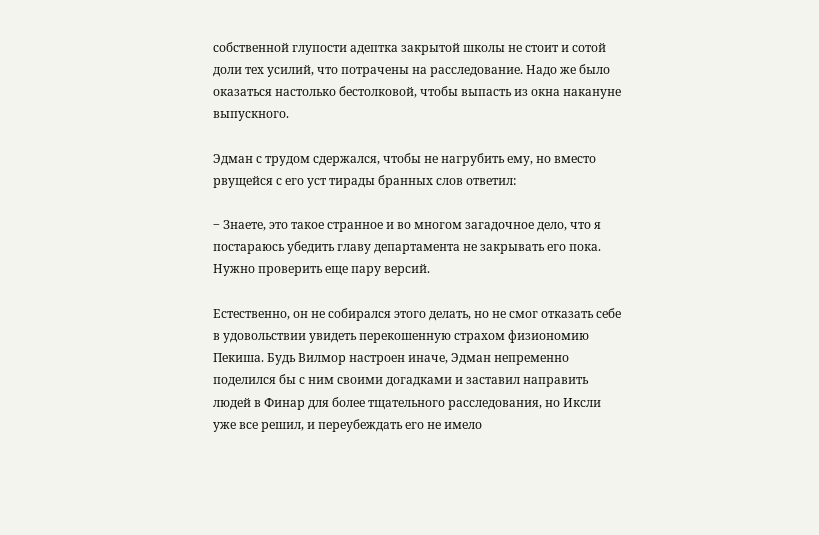собственной глупости адептка закрытой школы не стоит и сотой доли тех усилий, что потрачены на расследование. Надо же было оказаться настолько бестолковой, чтобы выпасть из окна накануне выпускного.

Эдман с трудом сдержался, чтобы не нагрубить ему, но вместо рвущейся с его уст тирады бранных слов ответил:

‒ Знаете, это такое странное и во многом загадочное дело, что я постараюсь убедить главу департамента не закрывать его пока. Нужно проверить еще пару версий.

Естественно, он не собирался этого делать, но не смог отказать себе в удовольствии увидеть перекошенную страхом физиономию Пекиша. Будь Вилмор настроен иначе, Эдман непременно поделился бы с ним своими догадками и заставил направить людей в Финар для более тщательного расследования, но Иксли уже все решил, и переубеждать его не имело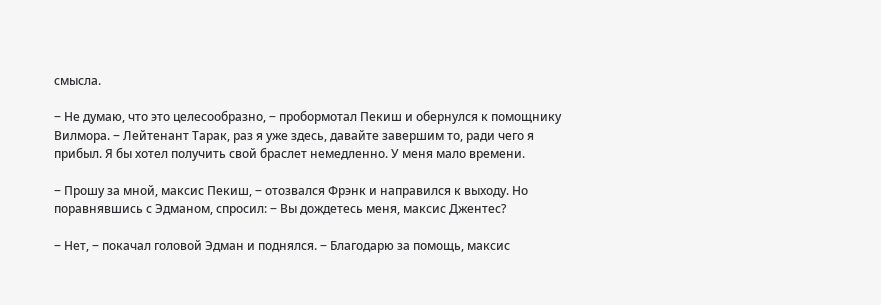смысла.

‒ Не думаю, что это целесообразно, ‒ пробормотал Пекиш и обернулся к помощнику Вилмора. ‒ Лейтенант Тарак, раз я уже здесь, давайте завершим то, ради чего я прибыл. Я бы хотел получить свой браслет немедленно. У меня мало времени.

‒ Прошу за мной, максис Пекиш, ‒ отозвался Фрэнк и направился к выходу. Но поравнявшись с Эдманом, спросил: ‒ Вы дождетесь меня, максис Джентес?

‒ Нет, ‒ покачал головой Эдман и поднялся. ‒ Благодарю за помощь, максис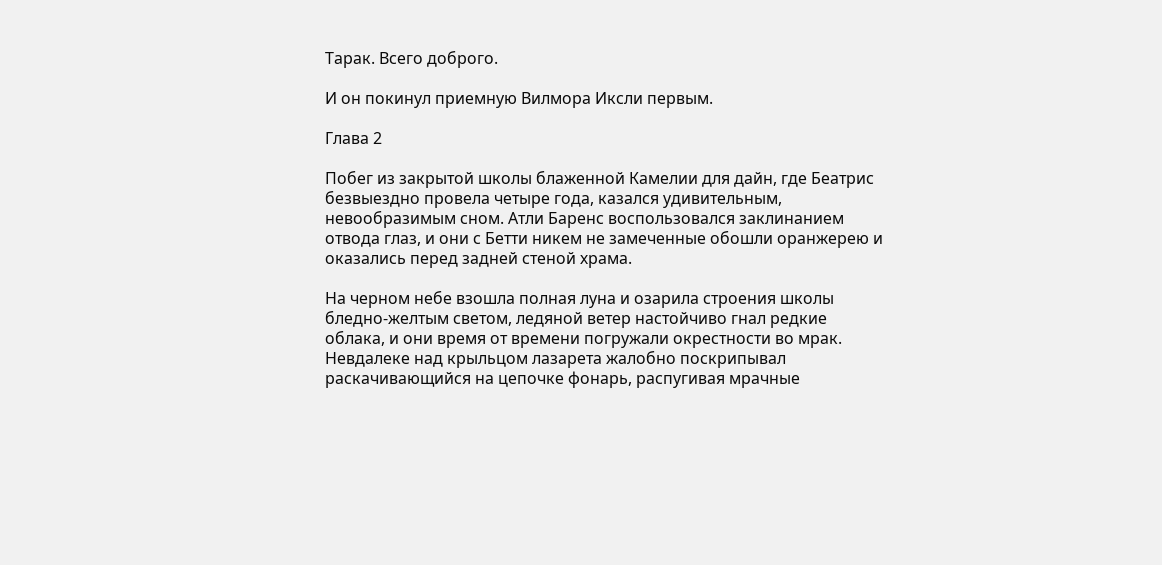Тарак. Всего доброго.

И он покинул приемную Вилмора Иксли первым.

Глава 2

Побег из закрытой школы блаженной Камелии для дайн, где Беатрис безвыездно провела четыре года, казался удивительным, невообразимым сном. Атли Баренс воспользовался заклинанием отвода глаз, и они с Бетти никем не замеченные обошли оранжерею и оказались перед задней стеной храма.

На черном небе взошла полная луна и озарила строения школы бледно-желтым светом, ледяной ветер настойчиво гнал редкие облака, и они время от времени погружали окрестности во мрак. Невдалеке над крыльцом лазарета жалобно поскрипывал раскачивающийся на цепочке фонарь, распугивая мрачные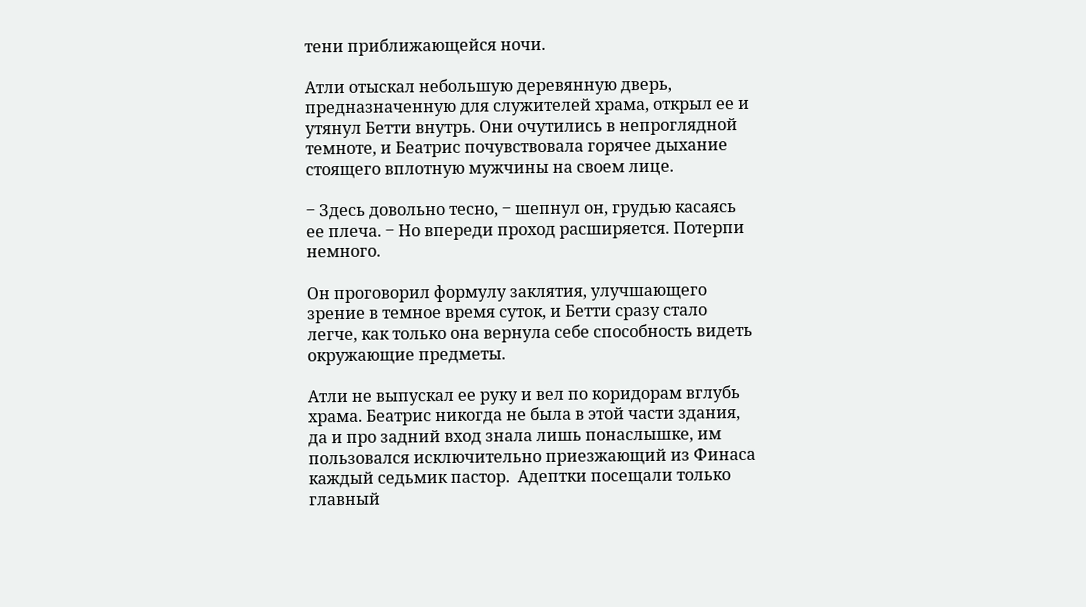тени приближающейся ночи.

Атли отыскал небольшую деревянную дверь, предназначенную для служителей храма, открыл ее и утянул Бетти внутрь. Они очутились в непроглядной темноте, и Беатрис почувствовала горячее дыхание стоящего вплотную мужчины на своем лице.

‒ Здесь довольно тесно, ‒ шепнул он, грудью касаясь ее плеча. ‒ Но впереди проход расширяется. Потерпи немного.

Он проговорил формулу заклятия, улучшающего зрение в темное время суток, и Бетти сразу стало легче, как только она вернула себе способность видеть окружающие предметы.

Атли не выпускал ее руку и вел по коридорам вглубь храма. Беатрис никогда не была в этой части здания, да и про задний вход знала лишь понаслышке, им пользовался исключительно приезжающий из Финаса каждый седьмик пастор.  Адептки посещали только главный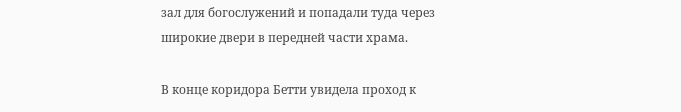зал для богослужений и попадали туда через широкие двери в передней части храма.

В конце коридора Бетти увидела проход к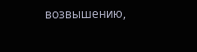возвышению,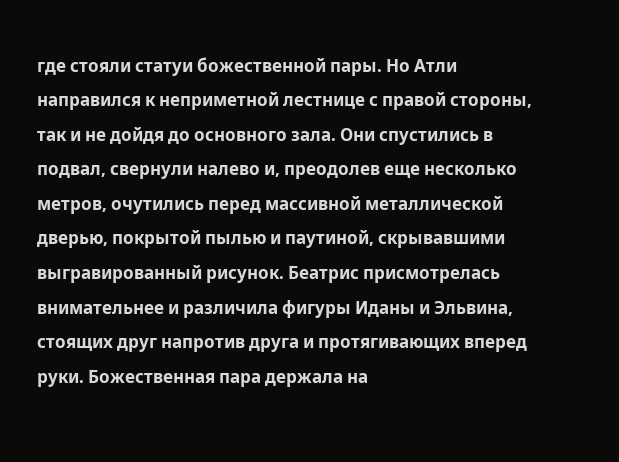где стояли статуи божественной пары. Но Атли направился к неприметной лестнице с правой стороны, так и не дойдя до основного зала. Они спустились в подвал, свернули налево и, преодолев еще несколько метров, очутились перед массивной металлической дверью, покрытой пылью и паутиной, скрывавшими выгравированный рисунок. Беатрис присмотрелась внимательнее и различила фигуры Иданы и Эльвина, стоящих друг напротив друга и протягивающих вперед руки. Божественная пара держала на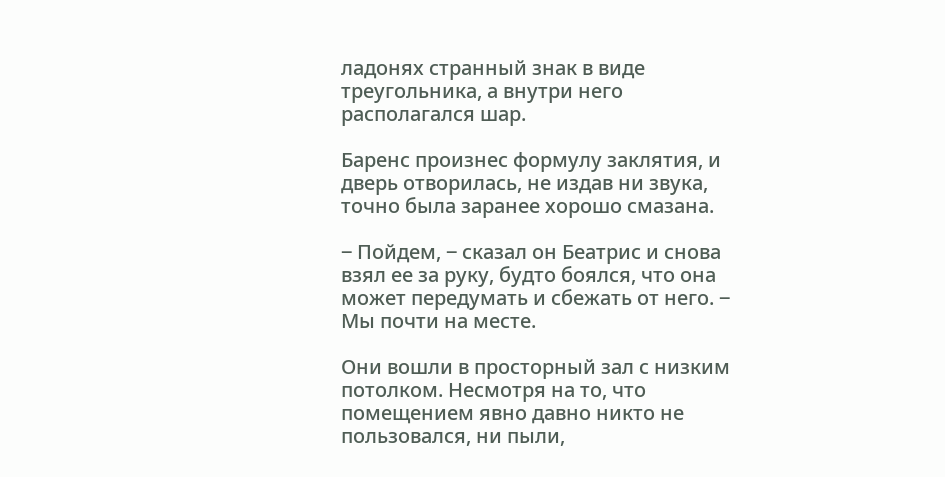ладонях странный знак в виде треугольника, а внутри него располагался шар.

Баренс произнес формулу заклятия, и дверь отворилась, не издав ни звука, точно была заранее хорошо смазана.

‒ Пойдем, ‒ сказал он Беатрис и снова взял ее за руку, будто боялся, что она может передумать и сбежать от него. ‒ Мы почти на месте.

Они вошли в просторный зал с низким потолком. Несмотря на то, что помещением явно давно никто не пользовался, ни пыли,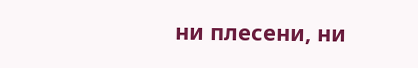ни плесени, ни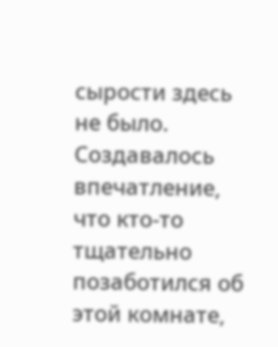сырости здесь не было. Создавалось впечатление, что кто-то тщательно позаботился об этой комнате,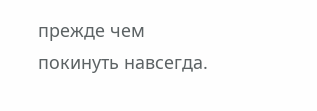прежде чем покинуть навсегда.